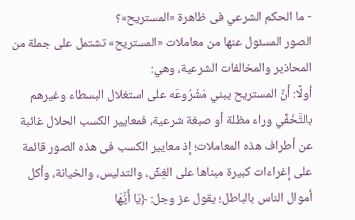- ما الحكم الشرعي فى ظاهرة «المستريح»؟
الصور المسئول عنها من معاملات «المستريح» تشتمل على جملة من المحاذير والمخالفات الشرعية، وهي:
أولًا: أَنَّ المستريح يبني مَشْرُوعَه على استغلال البسطاء وغيرهم بالتَّخَفِّي وراء مظلة أو صبغة شرعية، فمعايير الكسب الحلال غائبة عن أطراف هذه المعاملات؛ إذ معايير الكسب فى هذه الصور قائمة على إغراءات كبيرة مبناها على الغِشِّ، والتدليس، والخيانة، وأكل أموال الناس بالباطل؛ يقول عز وجل: ﴿يَا أَيُّهَا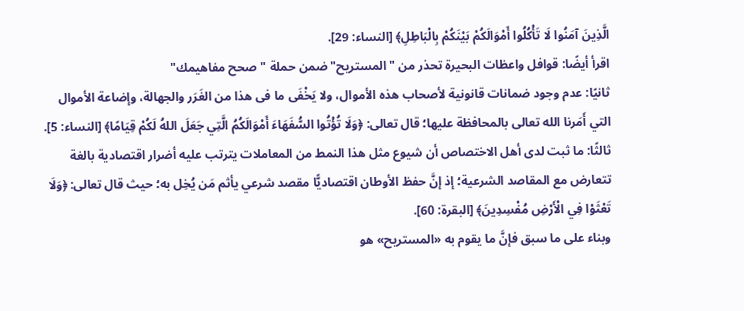الَّذِينَ آمَنُوا لَا تَأْكُلُوا أَمْوَالَكُمْ بَيْنَكُمْ بِالْبَاطِلِ﴾ [النساء: 29].
اقرأ أيضًا: قوافل واعظات البحيرة تحذر من "المستريح" ضمن حملة "صحح مفاهيمك"
ثانيًا: عدم وجود ضمانات قانونية لأصحاب هذه الأموال، ولا يَخْفَى ما فى هذا من الغَرَر والجهالة، وإضاعة الأموال التي أَمَرنا الله تعالى بالمحافظة عليها؛ قال تعالى: ﴿وَلَا تُؤْتُوا السُّفَهَاءَ أَمْوَالَكُمُ الَّتِي جَعَلَ اللهُ لَكُمْ قِيَامًا﴾ [النساء: 5].
ثالثًا: ما ثبت لدى أهل الاختصاص أن شيوع مثل هذا النمط من المعاملات يترتب عليه أضرار اقتصادية بالغة تتعارض مع المقاصد الشرعية؛ إذ إنَّ حفظ الأوطان اقتصاديًّا مقصد شرعي يأثم مَن يُخِل به؛ حيث قال تعالى: ﴿وَلَا تَعْثَوْا فِي الْأَرْضِ مُفْسِدِينَ﴾ [البقرة: 60].
وبناء على ما سبق فإنَّ ما يقوم به «المستريح» هو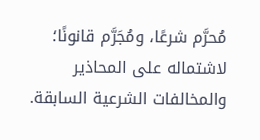مُحرَّم شرعًا، ومُجَرَّم قانونًا؛ لاشتماله على المحاذير والمخالفات الشرعية السابقة.